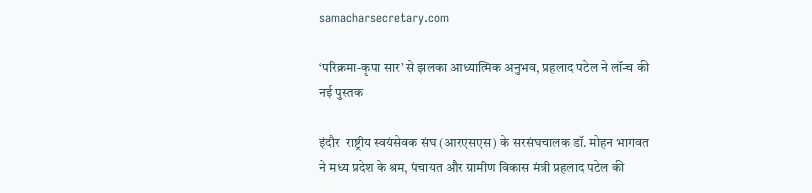samacharsecretary.com

‘परिक्रमा-कृपा सार’ से झलका आध्यात्मिक अनुभव, प्रहलाद पटेल ने लॉन्च की नई पुस्तक

इंदौर  राष्ट्रीय स्वयंसेवक संघ (आरएसएस) के सरसंघचालक डॉ. मोहन भागवत ने मध्य प्रदेश के श्रम, पंचायत और ग्रामीण विकास मंत्री प्रहलाद पटेल की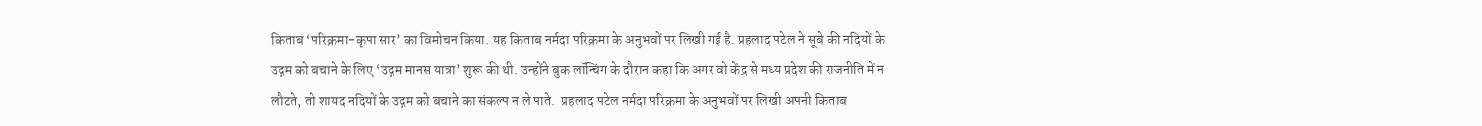किताब ‘परिक्रमा-कृपा सार’ का विमोचन किया. यह किताब नर्मदा परिक्रमा के अनुभवों पर लिखी गई है. प्रहलाद पटेल ने सूबे की नदियों के उद्गम को बचाने के लिए ‘उद्गम मानस यात्रा’ शुरू की थी. उन्होंने बुक लॉन्चिंग के दौरान कहा कि अगर वो केंद्र से मध्य प्रदेश की राजनीति में न लौटते, तो शायद नदियों के उद्गम को बचाने का संकल्प न ले पाते.  प्रहलाद पटेल नर्मदा परिक्रमा के अनुभवों पर लिखी अपनी किताब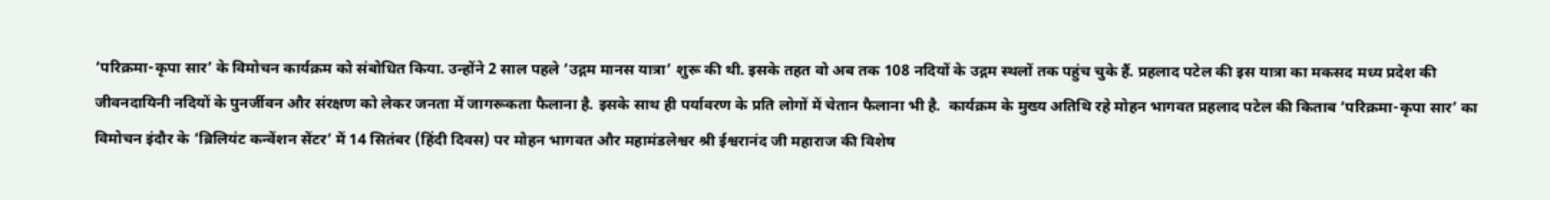‘परिक्रमा-कृपा सार’ के विमोचन कार्यक्रम को संबोधित किया. उन्होंने 2 साल पहले ‘उद्गम मानस यात्रा’ शुरू की थी. इसके तहत वो अब तक 108 नदियों के उद्गम स्थलों तक पहुंच चुके हैं. प्रहलाद पटेल की इस यात्रा का मकसद मध्य प्रदेश की जीवनदायिनी नदियों के पुनर्जीवन और संरक्षण को लेकर जनता में जागरूकता फैलाना है. इसके साथ ही पर्यावरण के प्रति लोगों में चेतान फैलाना भी है.  कार्यक्रम के मुख्य अतिथि रहे मोहन भागवत प्रहलाद पटेल की किताब ‘परिक्रमा-कृपा सार’ का विमोचन इंदौर के ‘ब्रिलियंट कन्वेंशन सेंटर’ में 14 सितंबर (हिंदी दिवस) पर मोहन भागवत और महामंडलेश्वर श्री ईश्वरानंद जी महाराज की विशेष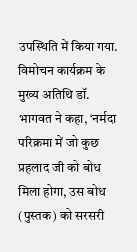उपस्थिति में किया गया. विमोचन कार्यक्रम के मुख्य अतिथि डॉ. भागवत ने कहा, ‘नर्मदा परिक्रमा में जो कुछ प्रहलाद जी को बोध मिला होगा, उस बोध (पुस्तक) को सरसरी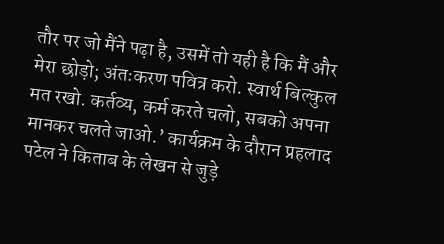तौर पर जो मैंने पढ़ा है, उसमें तो यही है कि मैं और मेरा छोड़ो; अंतःकरण पवित्र करो. स्वार्थ बिल्कुल मत रखो. कर्तव्य, कर्म करते चलो, सबको अपना मानकर चलते जाओ.’ कार्यक्रम के दौरान प्रहलाद पटेल ने किताब के लेखन से जुड़े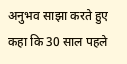अनुभव साझा करते हुए कहा कि 30 साल पहले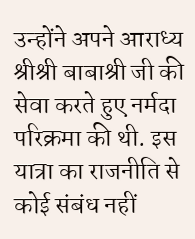उन्होंने अपने आराध्य श्रीश्री बाबाश्री जी की सेवा करते हुए नर्मदा परिक्रमा की थी. इस यात्रा का राजनीति से कोई संबंध नहीं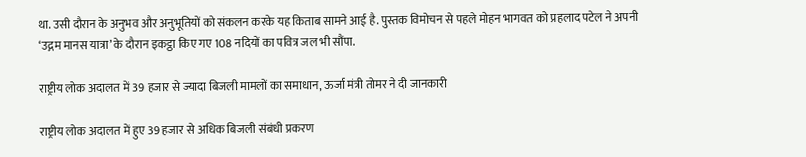था. उसी दौरान के अनुभव और अनुभूतियों को संकलन करके यह किताब सामने आई है. पुस्तक विमोचन से पहले मोहन भागवत को प्रहलाद पटेल ने अपनी ‘उद्गम मानस यात्रा’ के दौरान इकट्ठा किए गए 108 नदियों का पवित्र जल भी सौंपा.

राष्ट्रीय लोक अदालत में 39 हजार से ज्यादा बिजली मामलों का समाधान, ऊर्जा मंत्री तोमर ने दी जानकारी

राष्ट्रीय लोक अदालत में हुए 39 हजार से अधिक बिजली संबंधी प्रकरण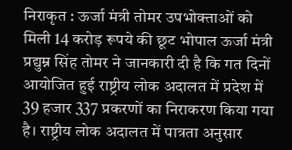निराकृत : ऊर्जा मंत्री तोमर उपभोक्ताओं को मिली 14 करोड़ रूपये की छूट भोपाल ऊर्जा मंत्री प्रद्युम्न सिंह तोमर ने जानकारी दी है कि गत दिनों आयोजित हुई राष्ट्रीय लोक अदालत में प्रदेश में 39 हजार 337 प्रकरणों का निराकरण किया गया है। राष्ट्रीय लोक अदालत में पात्रता अनुसार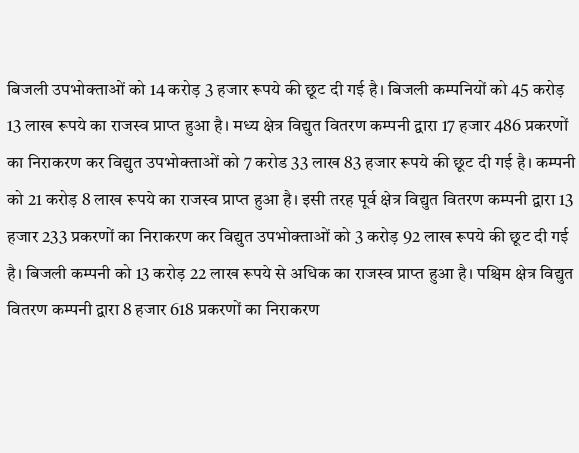बिजली उपभोक्ताओं को 14 करोड़ 3 हजार रूपये की छूट दी गई है। बिजली कम्पनियों को 45 करोड़ 13 लाख रूपये का राजस्व प्राप्त हुआ है। मध्य क्षेत्र विद्युत वितरण कम्पनी द्वारा 17 हजार 486 प्रकरणों का निराकरण कर विद्युत उपभोक्ताओं को 7 करोड 33 लाख 83 हजार रूपये की छूट दी गई है। कम्पनी को 21 करोड़ 8 लाख रूपये का राजस्व प्राप्त हुआ है। इसी तरह पूर्व क्षेत्र विद्युत वितरण कम्पनी द्वारा 13 हजार 233 प्रकरणों का निराकरण कर विद्युत उपभोक्ताओं को 3 करोड़ 92 लाख रूपये की छूट दी गई है। बिजली कम्पनी को 13 करोड़ 22 लाख रूपये से अधिक का राजस्व प्राप्त हुआ है। पश्चिम क्षेत्र विद्युत वितरण कम्पनी द्वारा 8 हजार 618 प्रकरणों का निराकरण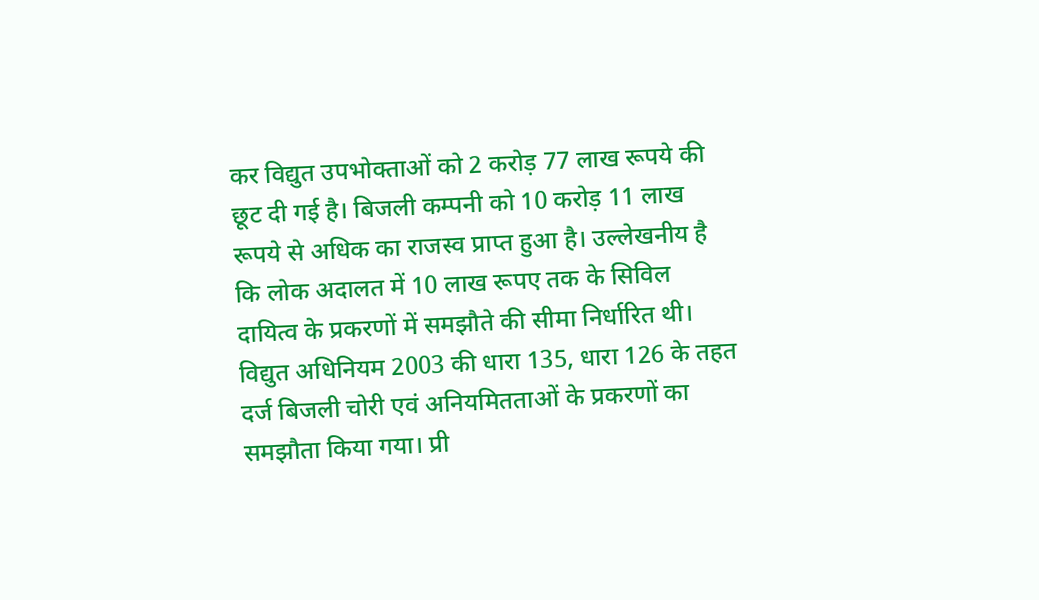कर विद्युत उपभोक्ताओं को 2 करोड़ 77 लाख रूपये की छूट दी गई है। बिजली कम्पनी को 10 करोड़ 11 लाख रूपये से अधिक का राजस्व प्राप्त हुआ है। उल्लेखनीय है कि लोक अदालत में 10 लाख रूपए तक के सिविल दायित्व के प्रकरणों में समझौते की सीमा निर्धारित थी। विद्युत अधिनियम 2003 की धारा 135, धारा 126 के तहत दर्ज बिजली चोरी एवं अनियमितताओं के प्रकरणों का समझौता किया गया। प्री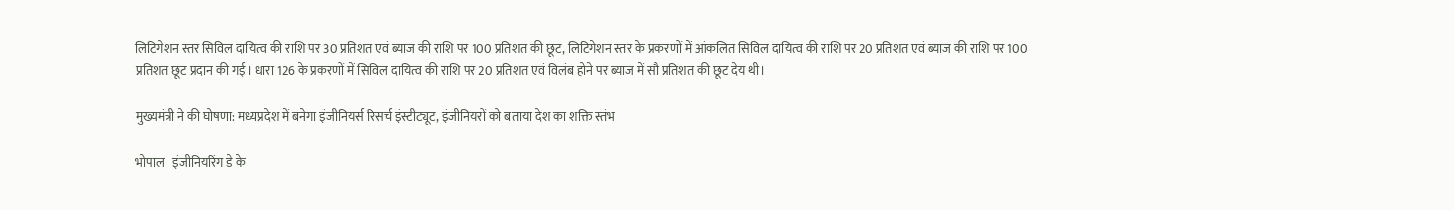लिटिगेशन स्तर सिविल दायित्व की राशि पर 30 प्रतिशत एवं ब्याज की राशि पर 100 प्रतिशत की छूट, लिटिगेशन स्तर के प्रकरणों में आंकलित सिविल दायित्व की राशि पर 20 प्रतिशत एवं ब्याज की राशि पर 100 प्रतिशत छूट प्रदान की गई। धारा 126 के प्रकरणों में सिविल दायित्व की राशि पर 20 प्रतिशत एवं विलंब होने पर ब्याज में सौ प्रतिशत की छूट देय थी।

मुख्यमंत्री ने की घोषणा: मध्यप्रदेश में बनेगा इंजीनियर्स रिसर्च इंस्टीट्यूट, इंजीनियरों को बताया देश का शक्ति स्तंभ

भोपाल   इंजीनियरिंग डे के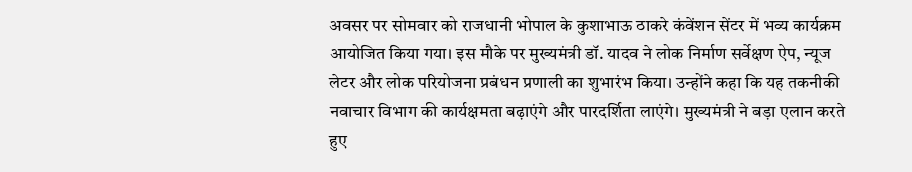अवसर पर सोमवार को राजधानी भोपाल के कुशाभाऊ ठाकरे कंवेंशन सेंटर में भव्य कार्यक्रम आयोजित किया गया। इस मौके पर मुख्यमंत्री डॉ. यादव ने लोक निर्माण सर्वेक्षण ऐप, न्यूज लेटर और लोक परियोजना प्रबंधन प्रणाली का शुभारंभ किया। उन्होंने कहा कि यह तकनीकी नवाचार विभाग की कार्यक्षमता बढ़ाएंगे और पारदर्शिता लाएंगे। मुख्यमंत्री ने बड़ा एलान करते हुए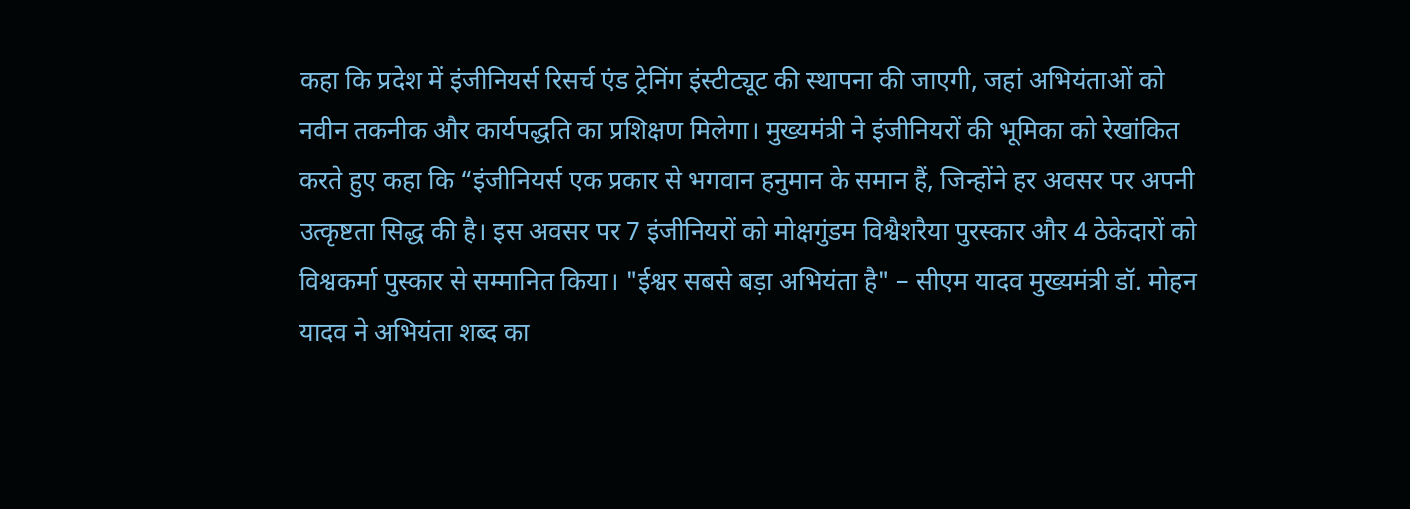कहा कि प्रदेश में इंजीनियर्स रिसर्च एंड ट्रेनिंग इंस्टीट्यूट की स्थापना की जाएगी, जहां अभियंताओं को नवीन तकनीक और कार्यपद्धति का प्रशिक्षण मिलेगा। मुख्यमंत्री ने इंजीनियरों की भूमिका को रेखांकित करते हुए कहा कि “इंजीनियर्स एक प्रकार से भगवान हनुमान के समान हैं, जिन्होंने हर अवसर पर अपनी उत्कृष्टता सिद्ध की है। इस अवसर पर 7 इंजीनियरों को मोक्षगुंडम विश्वैशरैया पुरस्कार और 4 ठेकेदारों को विश्वकर्मा पुस्कार से सम्मानित किया। "ईश्वर सबसे बड़ा अभियंता है" – सीएम यादव मुख्यमंत्री डॉ. मोहन यादव ने अभियंता शब्द का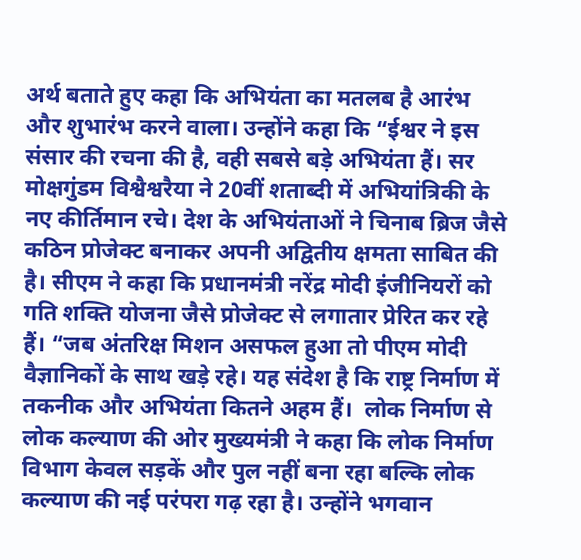अर्थ बताते हुए कहा कि अभियंता का मतलब है आरंभ और शुभारंभ करने वाला। उन्होंने कहा कि “ईश्वर ने इस संसार की रचना की है, वही सबसे बड़े अभियंता हैं। सर मोक्षगुंडम विश्वैश्वरैया ने 20वीं शताब्दी में अभियांत्रिकी के नए कीर्तिमान रचे। देश के अभियंताओं ने चिनाब ब्रिज जैसे कठिन प्रोजेक्ट बनाकर अपनी अद्वितीय क्षमता साबित की है। सीएम ने कहा कि प्रधानमंत्री नरेंद्र मोदी इंजीनियरों को गति शक्ति योजना जैसे प्रोजेक्ट से लगातार प्रेरित कर रहे हैं। “जब अंतरिक्ष मिशन असफल हुआ तो पीएम मोदी वैज्ञानिकों के साथ खड़े रहे। यह संदेश है कि राष्ट्र निर्माण में तकनीक और अभियंता कितने अहम हैं।  लोक निर्माण से लोक कल्याण की ओर मुख्यमंत्री ने कहा कि लोक निर्माण विभाग केवल सड़कें और पुल नहीं बना रहा बल्कि लोक कल्याण की नई परंपरा गढ़ रहा है। उन्होंने भगवान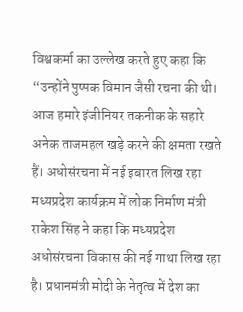विश्वकर्मा का उल्लेख करते हुए कहा कि “उन्होंने पुष्पक विमान जैसी रचना की थी। आज हमारे इंजीनियर तकनीक के सहारे अनेक ताजमहल खड़े करने की क्षमता रखते हैं। अधोसंरचना में नई इबारत लिख रहा मध्यप्रदेश कार्यक्रम में लोक निर्माण मंत्री राकेश सिंह ने कहा कि मध्यप्रदेश अधोसंरचना विकास की नई गाथा लिख रहा है। प्रधानमंत्री मोदी के नेतृत्व में देश का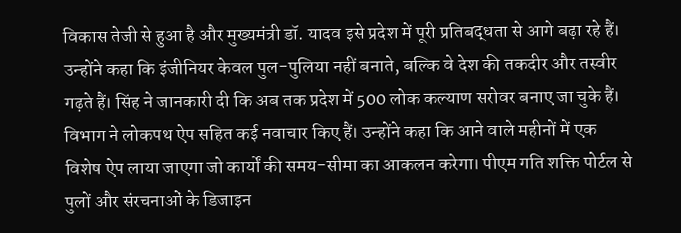विकास तेजी से हुआ है और मुख्यमंत्री डॉ. यादव इसे प्रदेश में पूरी प्रतिबद्धता से आगे बढ़ा रहे हैं। उन्होंने कहा कि इंजीनियर केवल पुल-पुलिया नहीं बनाते, बल्कि वे देश की तकदीर और तस्वीर गढ़ते हैं। सिंह ने जानकारी दी कि अब तक प्रदेश में 500 लोक कल्याण सरोवर बनाए जा चुके हैं। विभाग ने लोकपथ ऐप सहित कई नवाचार किए हैं। उन्होंने कहा कि आने वाले महीनों में एक विशेष ऐप लाया जाएगा जो कार्यों की समय-सीमा का आकलन करेगा। पीएम गति शक्ति पोर्टल से पुलों और संरचनाओं के डिजाइन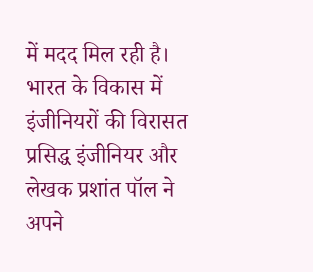में मदद मिल रही है। भारत के विकास में इंजीनियरों की विरासत प्रसिद्ध इंजीनियर और लेखक प्रशांत पॉल ने अपने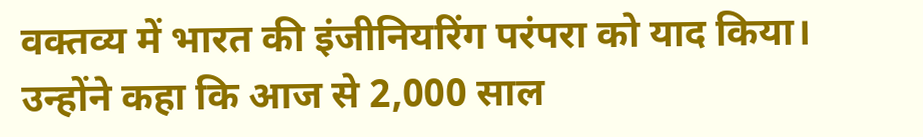वक्तव्य में भारत की इंजीनियरिंग परंपरा को याद किया। उन्होंने कहा कि आज से 2,000 साल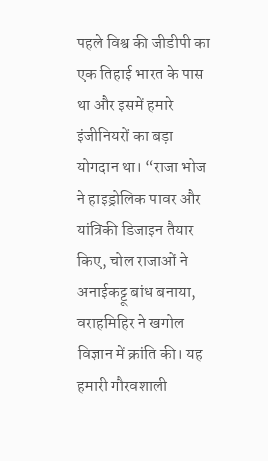पहले विश्व की जीडीपी का एक तिहाई भारत के पास था और इसमें हमारे इंजीनियरों का बड़ा योगदान था। “राजा भोज ने हाइड्रोलिक पावर और यांत्रिकी डिजाइन तैयार किए, चोल राजाओं ने अनाईकट्टू बांध बनाया, वराहमिहिर ने खगोल विज्ञान में क्रांति की। यह हमारी गौरवशाली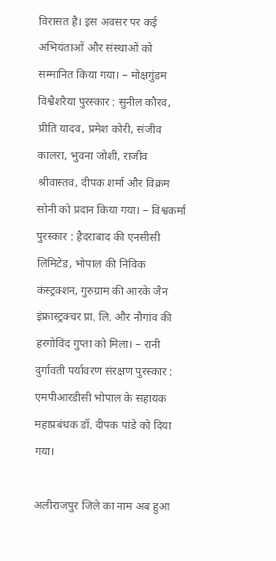विरासत है। इस अवसर पर कई अभियंताओं और संस्थाओं को सम्मानित किया गया। – मोक्षगुंडम विश्वैशरैया पुरस्कार : सुनील कौरव, प्रीति यादव, प्रमेश कोरी, संजीव कालरा, भुवना जोशी, राजीव श्रीवास्तव, दीपक शर्मा और विक्रम सोनी को प्रदान किया गया। – विश्वकर्मा पुरस्कार : हैदराबाद की एनसीसी लिमिटेड, भोपाल की निविक कंस्ट्रक्शन, गुरुग्राम की आरके जैन इंफ्रास्ट्रक्चर प्रा. लि. और नौगांव की हरगोविंद गुप्ता को मिला। – रानी दुर्गावती पर्यावरण संरक्षण पुरस्कार : एमपीआरडीसी भोपाल के सहायक महाप्रबंधक डॉ. दीपक पांडे को दिया गया।

अलीराजपुर जिले का नाम अब हुआ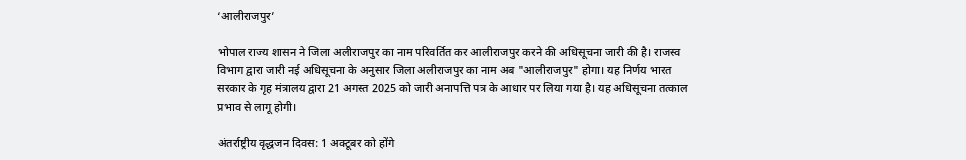‘आलीराजपुर’

भोपाल राज्य शासन ने जिला अलीराजपुर का नाम परिवर्तित कर आलीराजपुर करने की अधिसूचना जारी की है। राजस्व विभाग द्वारा जारी नई अधिसूचना के अनुसार जिला अलीराजपुर का नाम अब "आलीराजपुर" होगा। यह निर्णय भारत सरकार के गृह मंत्रालय द्वारा 21 अगस्त 2025 को जारी अनापत्ति पत्र के आधार पर लिया गया है। यह अधिसूचना तत्काल प्रभाव से लागू होगी।

अंतर्राष्ट्रीय वृद्धजन दिवस: 1 अक्टूबर को होंगे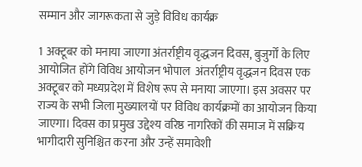सम्मान और जागरूकता से जुड़े विविध कार्यक्र

1 अक्टूबर को मनाया जाएगा अंतर्राष्ट्रीय वृद्धजन दिवस, बुजुर्गों के लिए आयोजित होंगे विविध आयोजन भोपाल  अंतर्राष्ट्रीय वृद्धजन दिवस एक अक्टूबर को मध्यप्रदेश में विशेष रूप से मनाया जाएगा। इस अवसर पर राज्य के सभी जिला मुख्यालयों पर विविध कार्यक्रमों का आयोजन किया जाएगा। दिवस का प्रमुख उद्देश्य वरिष्ठ नागरिकों की समाज में सक्रिय भागीदारी सुनिश्चित करना और उन्हें समावेशी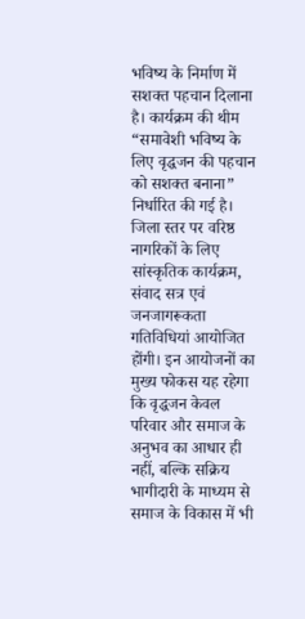भविष्य के निर्माण में सशक्त पहचान दिलाना है। कार्यक्रम की थीम “समावेशी भविष्य के लिए वृद्धजन की पहचान को सशक्त बनाना” निर्धारित की गई है। जिला स्तर पर वरिष्ठ नागरिकों के लिए सांस्कृतिक कार्यक्रम, संवाद सत्र एवं जनजागरूकता गतिविधियां आयोजित होंगी। इन आयोजनों का मुख्य फोकस यह रहेगा कि वृद्धजन केवल परिवार और समाज के अनुभव का आधार ही नहीं, बल्कि सक्रिय भागीदारी के माध्यम से समाज के विकास में भी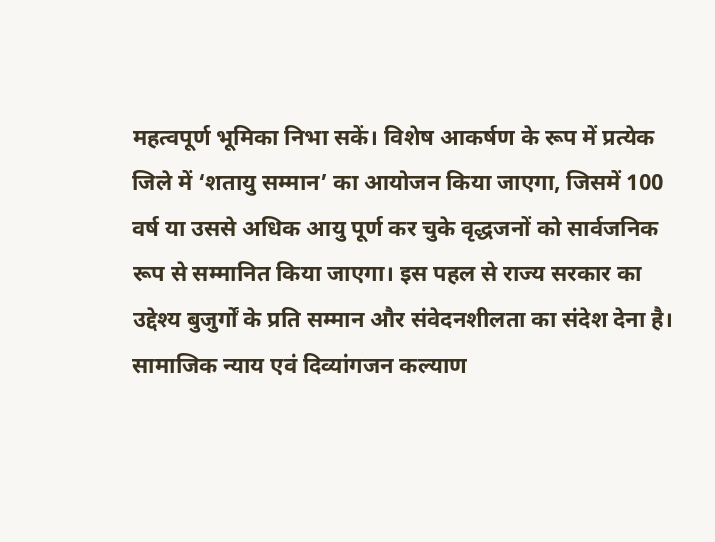महत्वपूर्ण भूमिका निभा सकें। विशेष आकर्षण के रूप में प्रत्येक जिले में ‘शतायु सम्मान’ का आयोजन किया जाएगा, जिसमें 100 वर्ष या उससे अधिक आयु पूर्ण कर चुके वृद्धजनों को सार्वजनिक रूप से सम्मानित किया जाएगा। इस पहल से राज्य सरकार का उद्देश्य बुजुर्गों के प्रति सम्मान और संवेदनशीलता का संदेश देना है। सामाजिक न्याय एवं दिव्यांगजन कल्याण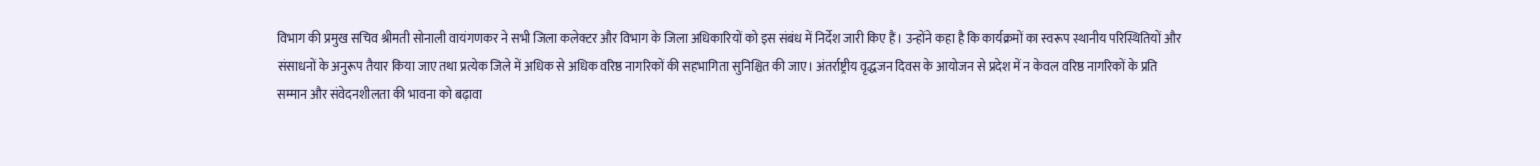विभाग की प्रमुख सचिव श्रीमती सोनाली वायंगणकर ने सभी जिला कलेक्टर और विभाग के जिला अधिकारियों को इस संबंध में निर्देश जारी किए हैं। उन्होंने कहा है कि कार्यक्रमों का स्वरूप स्थानीय परिस्थितियों और संसाधनों के अनुरूप तैयार किया जाए तथा प्रत्येक जिले में अधिक से अधिक वरिष्ठ नागरिकों की सहभागिता सुनिश्चित की जाए। अंतर्राष्ट्रीय वृद्धजन दिवस के आयोजन से प्रदेश में न केवल वरिष्ठ नागरिकों के प्रति सम्मान और संवेदनशीलता की भावना को बढ़ावा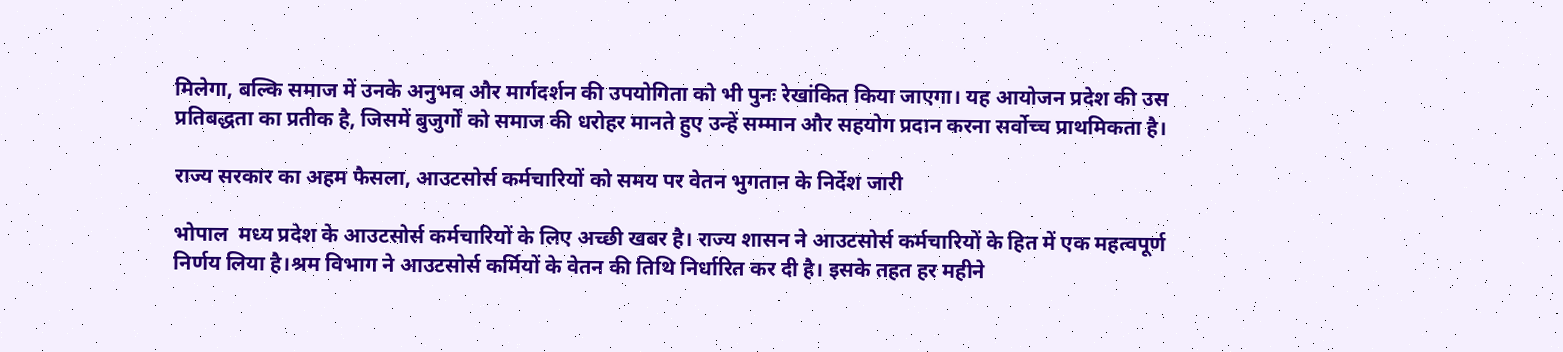मिलेगा, बल्कि समाज में उनके अनुभव और मार्गदर्शन की उपयोगिता को भी पुनः रेखांकित किया जाएगा। यह आयोजन प्रदेश की उस प्रतिबद्धता का प्रतीक है, जिसमें बुजुर्गों को समाज की धरोहर मानते हुए उन्हें सम्मान और सहयोग प्रदान करना सर्वोच्च प्राथमिकता है।

राज्य सरकार का अहम फैसला, आउटसोर्स कर्मचारियों को समय पर वेतन भुगतान के निर्देश जारी

भोपाल  मध्य प्रदेश के आउटसोर्स कर्मचारियों के लिए अच्छी खबर है। राज्य शासन ने आउटसोर्स कर्मचारियों के हित में एक महत्वपूर्ण निर्णय लिया है।श्रम विभाग ने आउटसोर्स कर्मियों के वेतन की तिथि निर्धारित कर दी है। इसके तहत हर महीने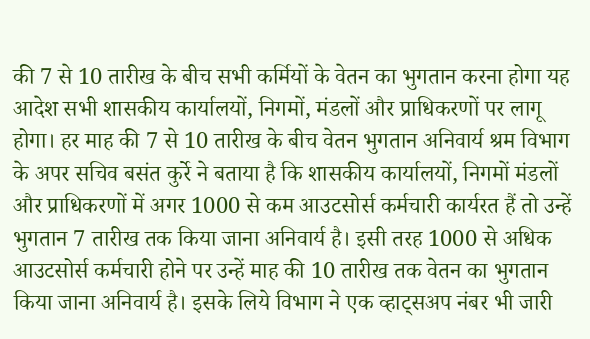की 7 से 10 तारीख के बीच सभी कर्मियों के वेतन का भुगतान करना होगा यह आदेश सभी शासकीय कार्यालयों, निगमों, मंडलों और प्राधिकरणों पर लागू होगा। हर माह की 7 से 10 तारीख के बीच वेतन भुगतान अनिवार्य श्रम विभाग के अपर सचिव बसंत कुर्रे ने बताया है कि शासकीय कार्यालयों, निगमों मंडलों और प्राधिकरणों में अगर 1000 से कम आउटसोर्स कर्मचारी कार्यरत हैं तो उन्हें भुगतान 7 तारीख तक किया जाना अनिवार्य है। इसी तरह 1000 से अधिक आउटसोर्स कर्मचारी होने पर उन्हें माह की 10 तारीख तक वेतन का भुगतान किया जाना अनिवार्य है। इसके लिये विभाग ने एक व्हाट्सअप नंबर भी जारी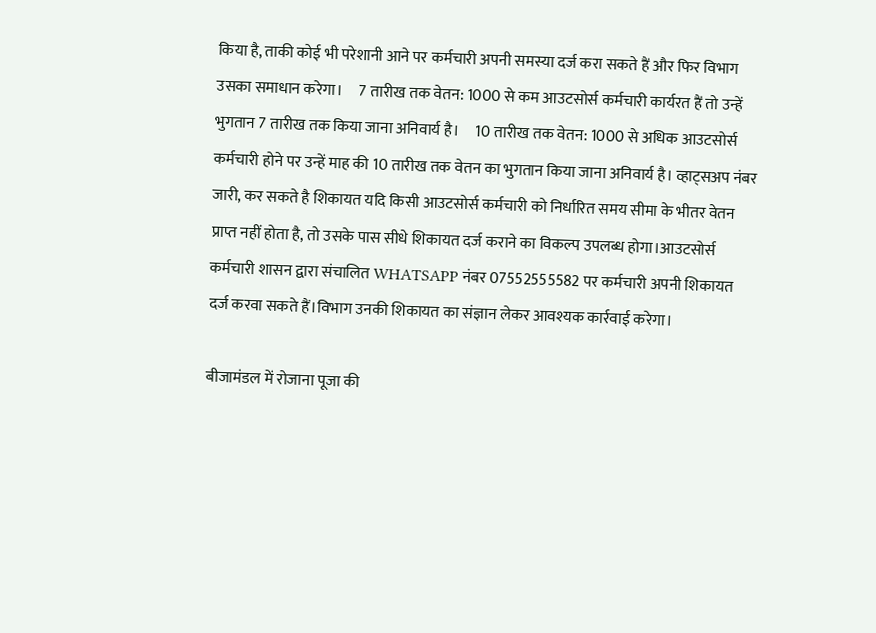किया है, ताकी कोई भी परेशानी आने पर कर्मचारी अपनी समस्या दर्ज करा सकते हैं और फिर विभाग उसका समाधान करेगा।     7 तारीख तक वेतन: 1000 से कम आउटसोर्स कर्मचारी कार्यरत हैं तो उन्हें भुगतान 7 तारीख तक किया जाना अनिवार्य है।     10 तारीख तक वेतन: 1000 से अधिक आउटसोर्स कर्मचारी होने पर उन्हें माह की 10 तारीख तक वेतन का भुगतान किया जाना अनिवार्य है। व्हाट्सअप नंबर जारी, कर सकते है शिकायत यदि किसी आउटसोर्स कर्मचारी को निर्धारित समय सीमा के भीतर वेतन प्राप्त नहीं होता है, तो उसके पास सीधे शिकायत दर्ज कराने का विकल्प उपलब्ध होगा।आउटसोर्स कर्मचारी शासन द्वारा संचालित WHATSAPP नंबर 07552555582 पर कर्मचारी अपनी शिकायत दर्ज करवा सकते हैं।विभाग उनकी शिकायत का संज्ञान लेकर आवश्यक कार्रवाई करेगा।

बीजामंडल में रोजाना पूजा की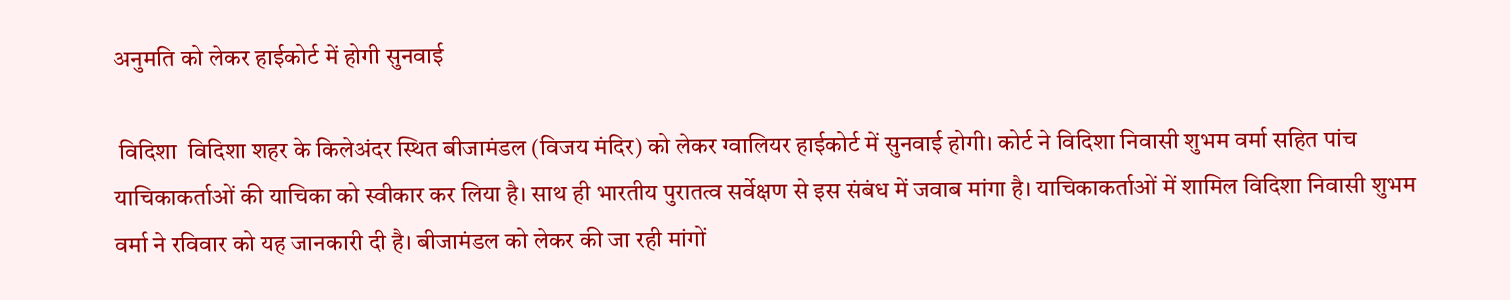अनुमति को लेकर हाईकोर्ट में होगी सुनवाई

 विदिशा  विदिशा शहर के किलेअंदर स्थित बीजामंडल (विजय मंदिर) को लेकर ग्वालियर हाईकोर्ट में सुनवाई होगी। कोर्ट ने विदिशा निवासी शुभम वर्मा सहित पांच याचिकाकर्ताओं की याचिका को स्वीकार कर लिया है। साथ ही भारतीय पुरातत्व सर्वेक्षण से इस संबंध में जवाब मांगा है। याचिकाकर्ताओं में शामिल विदिशा निवासी शुभम वर्मा ने रविवार को यह जानकारी दी है। बीजामंडल को लेकर की जा रही मांगों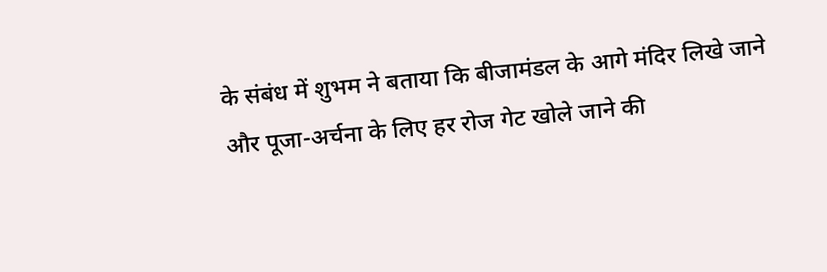के संबंध में शुभम ने बताया कि बीजामंडल के आगे मंदिर लिखे जाने और पूजा-अर्चना के लिए हर रोज गेट खोले जाने की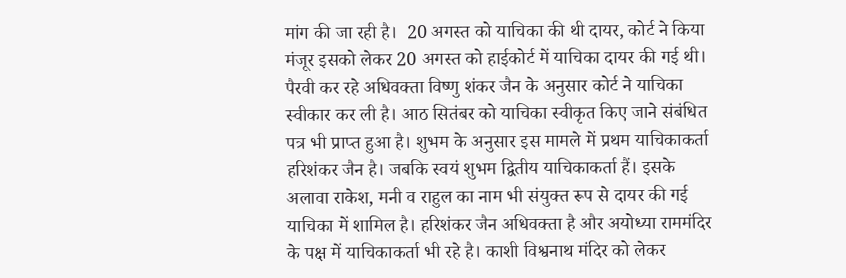मांग की जा रही है।  20 अगस्त को याचिका की थी दायर, कोर्ट ने किया मंजूर इसको लेकर 20 अगस्त को हाईकोर्ट में याचिका दायर की गई थी। पैरवी कर रहे अधिवक्ता विष्णु शंकर जैन के अनुसार कोर्ट ने याचिका स्वीकार कर ली है। आठ सितंबर को याचिका स्वीकृत किए जाने संबंधित पत्र भी प्राप्त हुआ है। शुभम के अनुसार इस मामले में प्रथम याचिकाकर्ता हरिशंकर जैन है। जबकि स्वयं शुभम द्वितीय याचिकाकर्ता हैं। इसके अलावा राकेश, मनी व राहुल का नाम भी संयुक्त रूप से दायर की गई याचिका में शामिल है। हरिशंकर जैन अधिवक्ता है और अयोध्या राममंदिर के पक्ष में याचिकाकर्ता भी रहे है। काशी विश्वनाथ मंदिर को लेकर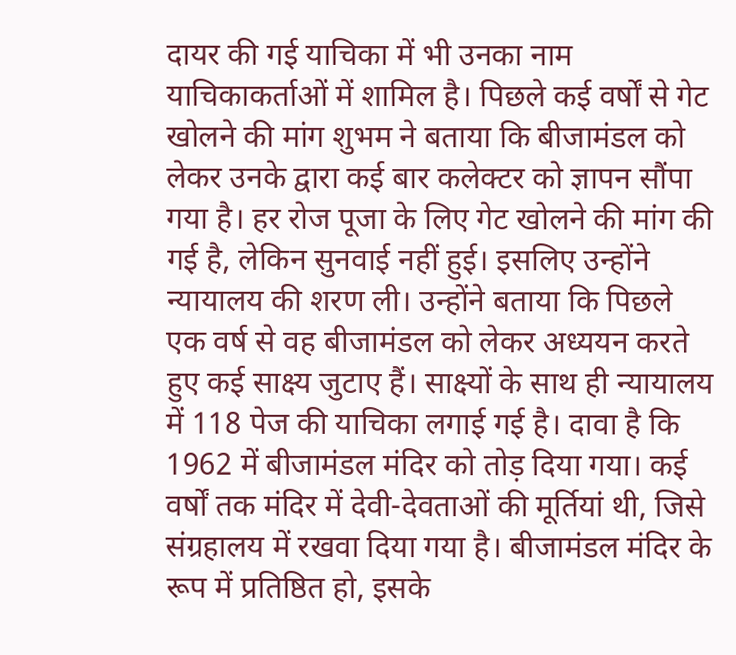दायर की गई याचिका में भी उनका नाम याचिकाकर्ताओं में शामिल है। पिछले कई वर्षों से गेट खोलने की मांग शुभम ने बताया कि बीजामंडल को लेकर उनके द्वारा कई बार कलेक्टर को ज्ञापन सौंपा गया है। हर रोज पूजा के लिए गेट खोलने की मांग की गई है, लेकिन सुनवाई नहीं हुई। इसलिए उन्होंने न्यायालय की शरण ली। उन्होंने बताया कि पिछले एक वर्ष से वह बीजामंडल को लेकर अध्ययन करते हुए कई साक्ष्य जुटाए हैं। साक्ष्यों के साथ ही न्यायालय में 118 पेज की याचिका लगाई गई है। दावा है कि 1962 में बीजामंडल मंदिर को तोड़ दिया गया। कई वर्षों तक मंदिर में देवी-देवताओं की मूर्तियां थी, जिसे संग्रहालय में रखवा दिया गया है। बीजामंडल मंदिर के रूप में प्रतिष्ठित हो, इसके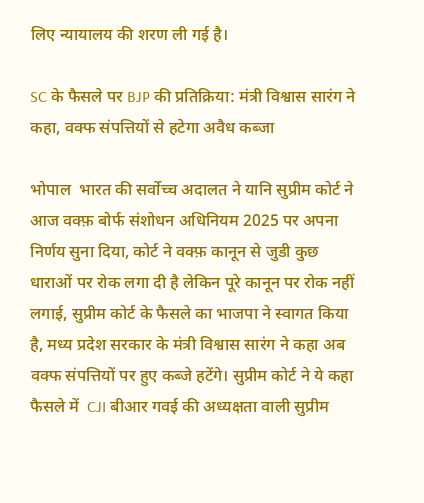लिए न्यायालय की शरण ली गई है।

SC के फैसले पर BJP की प्रतिक्रिया: मंत्री विश्वास सारंग ने कहा, वक्फ संपत्तियों से हटेगा अवैध कब्जा

भोपाल  भारत की सर्वोच्च अदालत ने यानि सुप्रीम कोर्ट ने आज वक्फ़ बोर्फ संशोधन अधिनियम 2025 पर अपना निर्णय सुना दिया, कोर्ट ने वक्फ़ कानून से जुडी कुछ धाराओं पर रोक लगा दी है लेकिन पूरे कानून पर रोक नहीं लगाई, सुप्रीम कोर्ट के फैसले का भाजपा ने स्वागत किया है, मध्य प्रदेश सरकार के मंत्री विश्वास सारंग ने कहा अब वक्फ संपत्तियों पर हुए कब्जे हटेंगे। सुप्रीम कोर्ट ने ये कहा फैसले में  CJI बीआर गवई की अध्यक्षता वाली सुप्रीम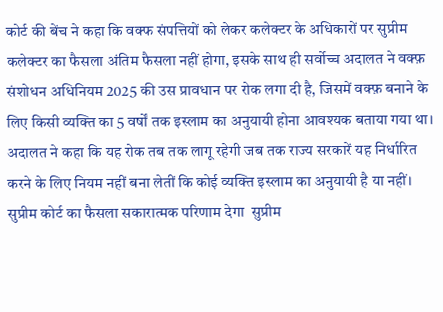कोर्ट की बेंच ने कहा कि वक्फ संपत्तियों को लेकर कलेक्टर के अधिकारों पर सुप्रीम  कलेक्टर का फैसला अंतिम फैसला नहीं होगा, इसके साथ ही सर्वोच्च अदालत ने वक्फ़ संशोधन अधिनियम 2025 की उस प्रावधान पर रोक लगा दी है, जिसमें वक्फ़ बनाने के लिए किसी व्यक्ति का 5 वर्षों तक इस्लाम का अनुयायी होना आवश्यक बताया गया था। अदालत ने कहा कि यह रोक तब तक लागू रहेगी जब तक राज्य सरकारें यह निर्धारित करने के लिए नियम नहीं बना लेतीं कि कोई व्यक्ति इस्लाम का अनुयायी है या नहीं। सुप्रीम कोर्ट का फैसला सकारात्मक परिणाम देगा  सुप्रीम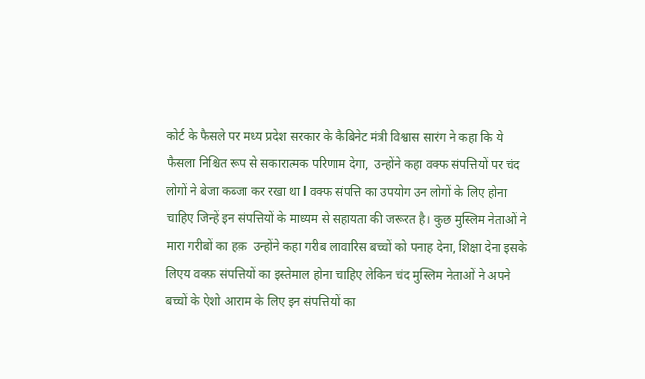कोर्ट के फैसले पर मध्य प्रदेश सरकार के कैबिनेट मंत्री विश्वास सारंग ने कहा कि ये फैसला निश्चित रूप से सकारात्मक परिणाम देगा,  उन्होंने कहा वक्फ संपत्तियों पर चंद लोगों ने बेजा कब्जा कर रखा था l वक्फ संपत्ति का उपयोग उन लोगों के लिए होना चाहिए जिन्हें इन संपत्तियों के माध्यम से सहायता की जरूरत है। कुछ मुस्लिम नेताओं ने मारा गरीबों का हक़  उन्होंने कहा गरीब लावारिस बच्चों को पनाह देना, शिक्षा देना इसके लिएय वक्फ़ संपत्तियों का इस्तेमाल होना चाहिए लेकिन चंद मुस्लिम नेताओं ने अपने बच्चों के ऐशो आराम के लिए इन संपत्तियों का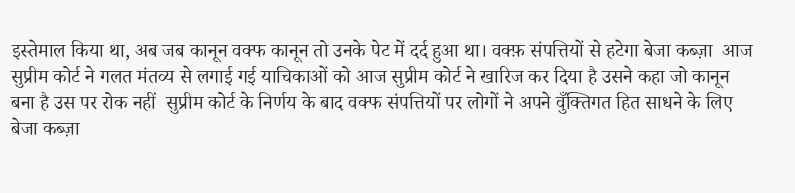इस्तेमाल किया था, अब जब कानून वक्फ कानून तो उनके पेट में दर्द हुआ था। वक्फ़ संपत्तियों से हटेगा बेजा कब्ज़ा  आज सुप्रीम कोर्ट ने गलत मंतव्य से लगाई गई याचिकाओं को आज सुप्रीम कोर्ट ने खारिज कर दिया है उसने कहा जो कानून बना है उस पर रोक नहीं  सुप्रीम कोर्ट के निर्णय के बाद वक्फ संपत्तियों पर लोगों ने अपने वुँक्तिगत हित साधने के लिए बेजा कब्ज़ा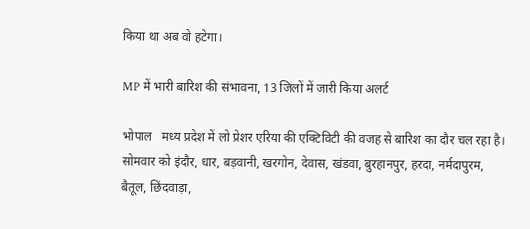किया था अब वो हटेगा।

MP में भारी बारिश की संभावना, 13 जिलों में जारी किया अलर्ट

भोपाल   मध्य प्रदेश में लो प्रेशर एरिया की एक्टिविटी की वजह से बारिश का दौर चल रहा है। सोमवार को इंदौर, धार, बड़वानी, खरगोन, देवास, खंडवा, बुरहानपुर, हरदा, नर्मदापुरम, बैतूल, छिंदवाड़ा,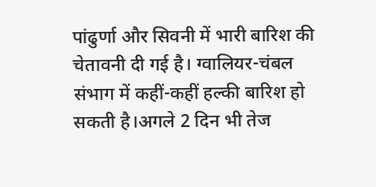पांढुर्णा और सिवनी में भारी बारिश की चेतावनी दी गई है। ग्वालियर-चंबल संभाग में कहीं-कहीं हल्की बारिश हो सकती है।अगले 2 दिन भी तेज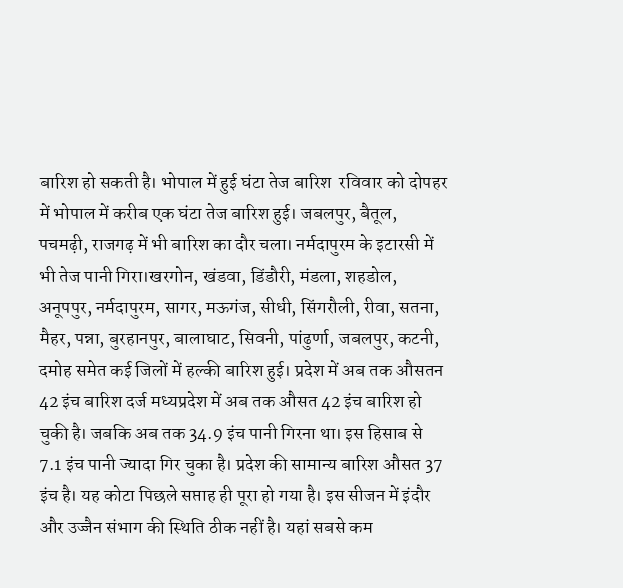बारिश हो सकती है। भोपाल में हुई घंटा तेज बारिश  रविवार को दोपहर में भोपाल में करीब एक घंटा तेज बारिश हुई। जबलपुर, बैतूल, पचमढ़ी, राजगढ़ में भी बारिश का दौर चला। नर्मदापुरम के इटारसी में भी तेज पानी गिरा।खरगोन, खंडवा, डिंडौरी, मंडला, शहडोल, अनूपपुर, नर्मदापुरम, सागर, मऊगंज, सीधी, सिंगरौली, रीवा, सतना, मैहर, पन्ना, बुरहानपुर, बालाघाट, सिवनी, पांढुर्णा, जबलपुर, कटनी, दमोह समेत कई जिलों में हल्की बारिश हुई। प्रदेश में अब तक औसतन 42 इंच बारिश दर्ज मध्यप्रदेश में अब तक औसत 42 इंच बारिश हो चुकी है। जबकि अब तक 34.9 इंच पानी गिरना था। इस हिसाब से 7.1 इंच पानी ज्यादा गिर चुका है। प्रदेश की सामान्य बारिश औसत 37 इंच है। यह कोटा पिछले सप्ताह ही पूरा हो गया है। इस सीजन में इंदौर और उज्जैन संभाग की स्थिति ठीक नहीं है। यहां सबसे कम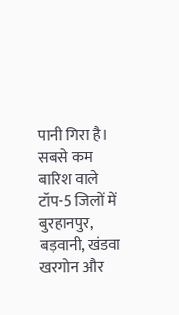पानी गिरा है। सबसे कम बारिश वाले टॉप-5 जिलों में बुरहानपुर, बड़वानी, खंडवा खरगोन और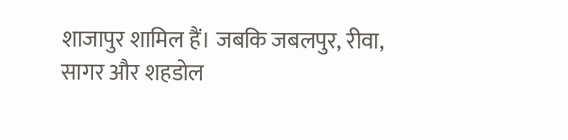शाजापुर शामिल हैं। जबकि जबलपुर, रीवा, सागर और शहडोल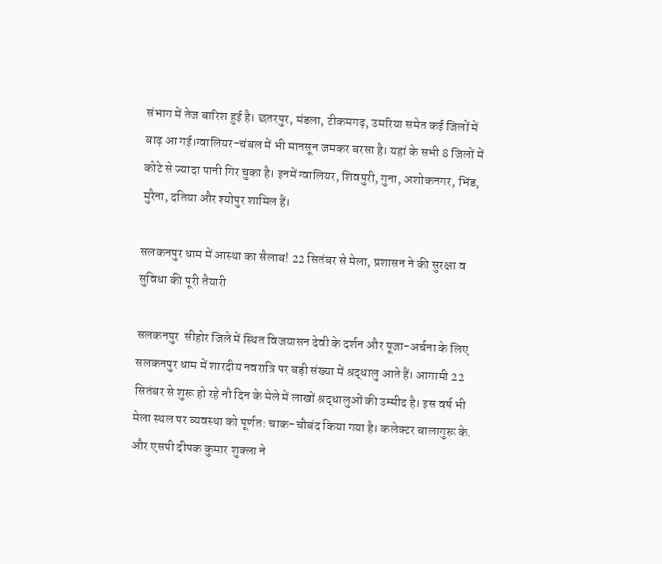संभाग में तेज बारिश हुई है। छतरपुर, मंडला, टीकमगढ़, उमरिया समेत कई जिलों में बाढ़ आ गई।ग्वालियर-चंबल में भी मानसून जमकर बरसा है। यहां के सभी 8 जिलों में कोटे से ज्यादा पानी गिर चुका है। इनमें ग्वालियर, शिवपुरी, गुना, अशोकनगर, भिंड, मुरैना, दतिया और श्योपुर शामिल हैं।

सलकनपुर धाम में आस्था का सैलाब! 22 सितंबर से मेला, प्रशासन ने की सुरक्षा व सुविधा की पूरी तैयारी

सलकनपुर  सीहोर जिले में स्थित विजयासन देवी के दर्शन और पूजा-अर्चना के लिए सलकनपुर धाम में शारदीय नवरात्रि पर बड़ी संख्या में श्रद्धालु आते हैं। आगामी 22 सितंबर से शुरू हो रहे नौ दिन के मेले में लाखों श्रद्धालुओं की उम्मीद है। इस वर्ष भी मेला स्थल पर व्यवस्था को पूर्णत: चाक-चौबंद किया गया है। कलेक्टर बालागुरू के. और एसपी दीपक कुमार शुक्ला ने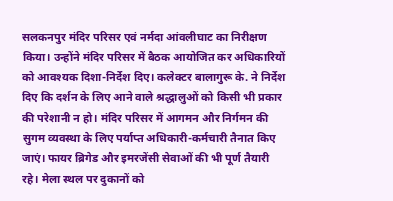सलकनपुर मंदिर परिसर एवं नर्मदा आंवलीघाट का निरीक्षण किया। उन्होंने मंदिर परिसर में बैठक आयोजित कर अधिकारियों को आवश्यक दिशा-निर्देश दिए। कलेक्टर बालागुरू के. ने निर्देश दिए कि दर्शन के लिए आने वाले श्रद्धालुओं को किसी भी प्रकार की परेशानी न हो। मंदिर परिसर में आगमन और निर्गमन की सुगम व्यवस्था के लिए पर्याप्त अधिकारी-कर्मचारी तैनात किए जाएं। फायर ब्रिगेड और इमरजेंसी सेवाओं की भी पूर्ण तैयारी रहे। मेला स्थल पर दुकानों को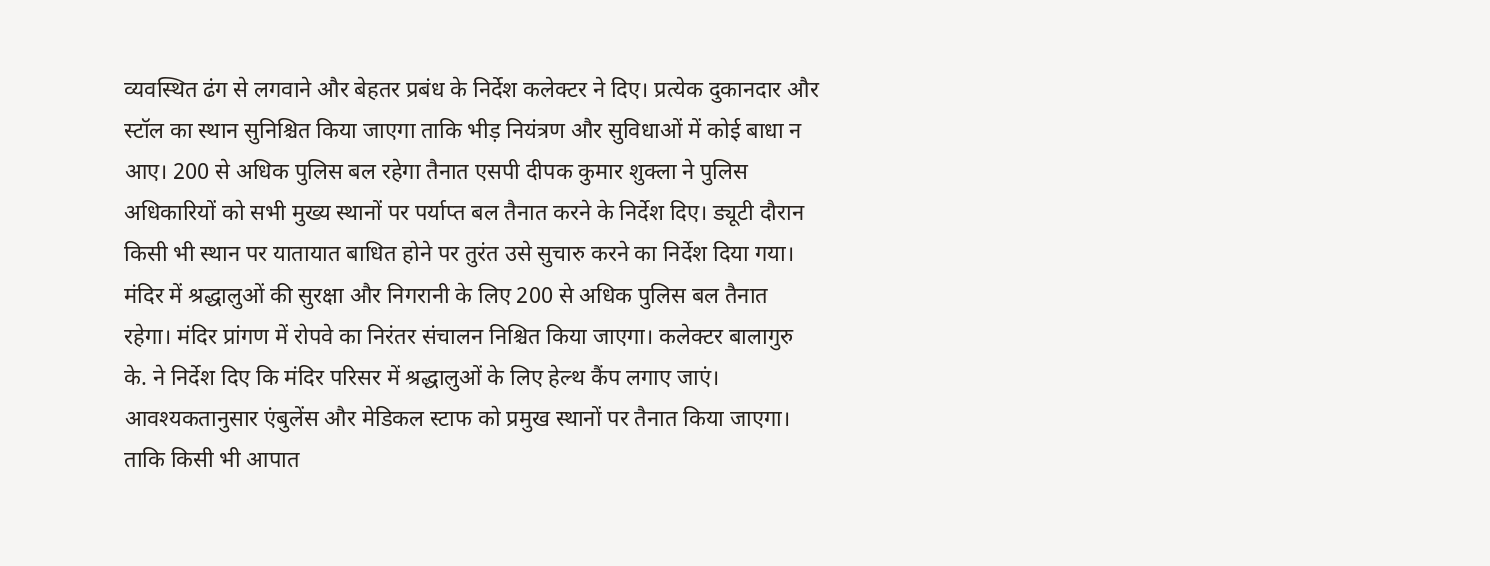व्यवस्थित ढंग से लगवाने और बेहतर प्रबंध के निर्देश कलेक्टर ने दिए। प्रत्येक दुकानदार और स्टॉल का स्थान सुनिश्चित किया जाएगा ताकि भीड़ नियंत्रण और सुविधाओं में कोई बाधा न आए। 200 से अधिक पुलिस बल रहेगा तैनात एसपी दीपक कुमार शुक्ला ने पुलिस अधिकारियों को सभी मुख्य स्थानों पर पर्याप्त बल तैनात करने के निर्देश दिए। ड्यूटी दौरान किसी भी स्थान पर यातायात बाधित होने पर तुरंत उसे सुचारु करने का निर्देश दिया गया। मंदिर में श्रद्धालुओं की सुरक्षा और निगरानी के लिए 200 से अधिक पुलिस बल तैनात रहेगा। मंदिर प्रांगण में रोपवे का निरंतर संचालन निश्चित किया जाएगा। कलेक्टर बालागुरु के. ने निर्देश दिए कि मंदिर परिसर में श्रद्धालुओं के लिए हेल्थ कैंप लगाए जाएं। आवश्यकतानुसार एंबुलेंस और मेडिकल स्टाफ को प्रमुख स्थानों पर तैनात किया जाएगा। ताकि किसी भी आपात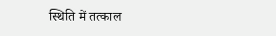स्थिति में तत्काल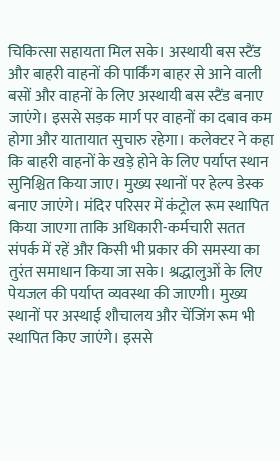चिकित्सा सहायता मिल सके। अस्थायी बस स्टैंड और बाहरी वाहनों की पार्किंग बाहर से आने वाली बसों और वाहनों के लिए अस्थायी बस स्टैंड बनाए जाएंगे। इससे सड़क मार्ग पर वाहनों का दबाव कम होगा और यातायात सुचारु रहेगा। कलेक्टर ने कहा कि बाहरी वाहनों के खड़े होने के लिए पर्याप्त स्थान सुनिश्चित किया जाए। मुख्य स्थानों पर हेल्प डेस्क बनाए जाएंगे। मंदिर परिसर में कंट्रोल रूम स्थापित किया जाएगा ताकि अधिकारी-कर्मचारी सतत संपर्क में रहें और किसी भी प्रकार की समस्या का तुरंत समाधान किया जा सके। श्रद्धालुओं के लिए पेयजल की पर्याप्त व्यवस्था की जाएगी। मुख्य स्थानों पर अस्थाई शौचालय और चेंजिंग रूम भी स्थापित किए जाएंगे। इससे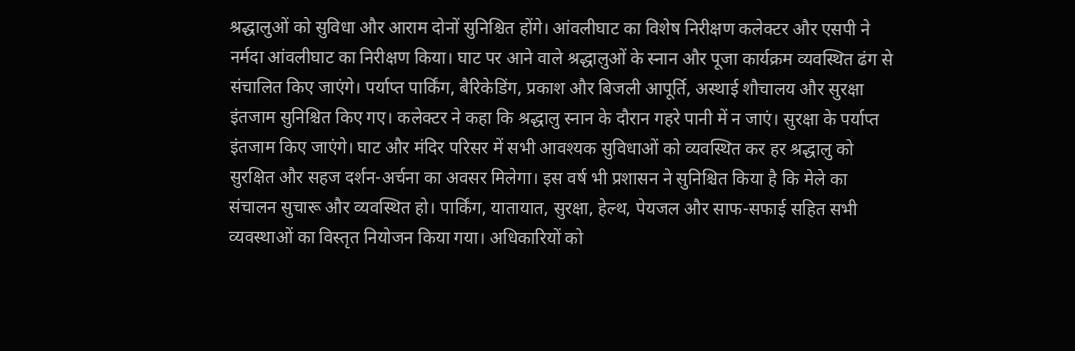श्रद्धालुओं को सुविधा और आराम दोनों सुनिश्चित होंगे। आंवलीघाट का विशेष निरीक्षण कलेक्टर और एसपी ने नर्मदा आंवलीघाट का निरीक्षण किया। घाट पर आने वाले श्रद्धालुओं के स्नान और पूजा कार्यक्रम व्यवस्थित ढंग से संचालित किए जाएंगे। पर्याप्त पार्किंग, बैरिकेडिंग, प्रकाश और बिजली आपूर्ति, अस्थाई शौचालय और सुरक्षा इंतजाम सुनिश्चित किए गए। कलेक्टर ने कहा कि श्रद्धालु स्नान के दौरान गहरे पानी में न जाएं। सुरक्षा के पर्याप्त इंतजाम किए जाएंगे। घाट और मंदिर परिसर में सभी आवश्यक सुविधाओं को व्यवस्थित कर हर श्रद्धालु को सुरक्षित और सहज दर्शन-अर्चना का अवसर मिलेगा। इस वर्ष भी प्रशासन ने सुनिश्चित किया है कि मेले का संचालन सुचारू और व्यवस्थित हो। पार्किंग, यातायात, सुरक्षा, हेल्थ, पेयजल और साफ-सफाई सहित सभी व्यवस्थाओं का विस्तृत नियोजन किया गया। अधिकारियों को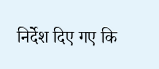निर्देश दिए गए कि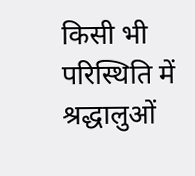किसी भी परिस्थिति में श्रद्धालुओं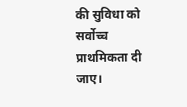की सुविधा को सर्वोच्च प्राथमिकता दी जाए।